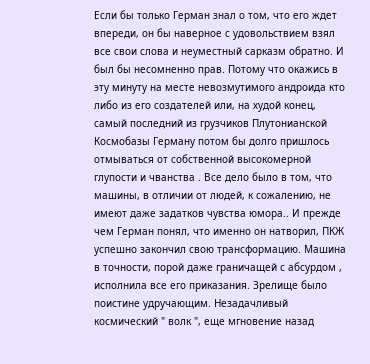Если бы только Герман знал о том, что его ждет впереди, он бы наверное с удовольствием взял все свои слова и неуместный сарказм обратно. И был бы несомненно прав. Потому что окажись в эту минуту на месте невозмутимого андроида кто либо из его создателей или, на худой конец, самый последний из грузчиков Плутонианской Космобазы Герману потом бы долго пришлось отмываться от собственной высокомерной глупости и чванства . Все дело было в том, что машины, в отличии от людей, к сожалению, не имеют даже задатков чувства юмора.. И прежде чем Герман понял, что именно он натворил, ПКЖ успешно закончил свою трансформацию. Машина в точности, порой даже граничащей с абсурдом , исполнила все его приказания. Зрелище было поистине удручающим. Незадачливый космический " волк ", еще мгновение назад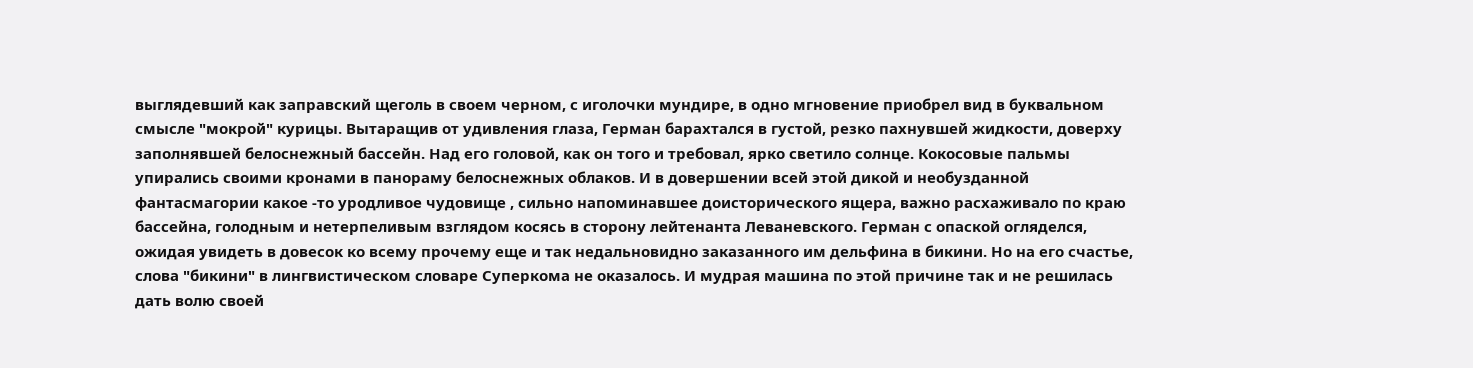выглядевший как заправский щеголь в своем черном, с иголочки мундире, в одно мгновение приобрел вид в буквальном смысле "мокрой" курицы. Вытаращив от удивления глаза, Герман барахтался в густой, резко пахнувшей жидкости, доверху заполнявшей белоснежный бассейн. Над его головой, как он того и требовал, ярко светило солнце. Кокосовые пальмы упирались своими кронами в панораму белоснежных облаков. И в довершении всей этой дикой и необузданной фантасмагории какое -то уродливое чудовище , сильно напоминавшее доисторического ящера, важно расхаживало по краю бассейна, голодным и нетерпеливым взглядом косясь в сторону лейтенанта Леваневского. Герман с опаской огляделся, ожидая увидеть в довесок ко всему прочему еще и так недальновидно заказанного им дельфина в бикини. Но на его счастье, слова "бикини" в лингвистическом словаре Суперкома не оказалось. И мудрая машина по этой причине так и не решилась дать волю своей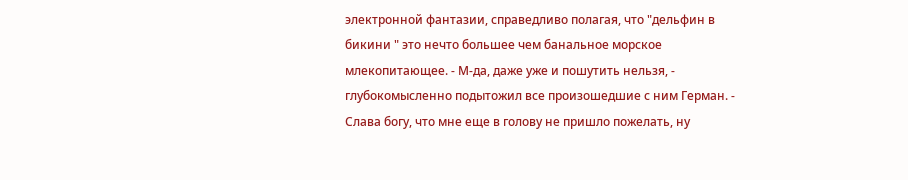электронной фантазии, справедливо полагая, что "дельфин в бикини " это нечто большее чем банальное морское млекопитающее. - М-да, даже уже и пошутить нельзя, - глубокомысленно подытожил все произошедшие с ним Герман. - Слава богу, что мне еще в голову не пришло пожелать, ну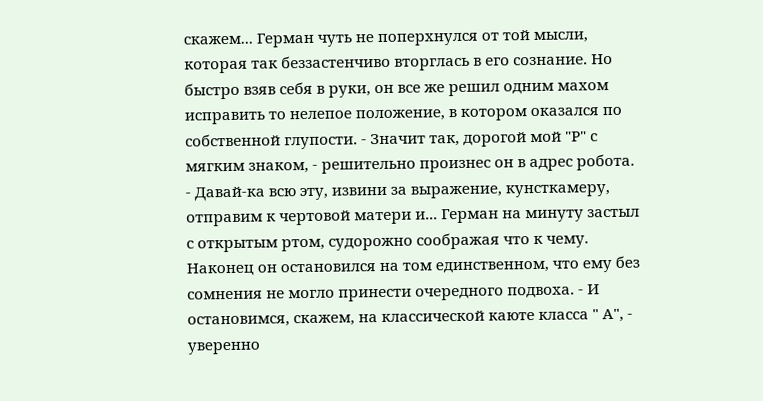скажем... Герман чуть не поперхнулся от той мысли, которая так беззастенчиво вторглась в его сознание. Но быстро взяв себя в руки, он все же решил одним махом исправить то нелепое положение, в котором оказался по собственной глупости. - Значит так, дорогой мой "Р" с мягким знаком, - решительно произнес он в адрес робота. - Давай-ка всю эту, извини за выражение, кунсткамеру, отправим к чертовой матери и... Герман на минуту застыл с открытым ртом, судорожно соображая что к чему. Наконец он остановился на том единственном, что ему без сомнения не могло принести очередного подвоха. - И остановимся, скажем, на классической каюте класса " А", - уверенно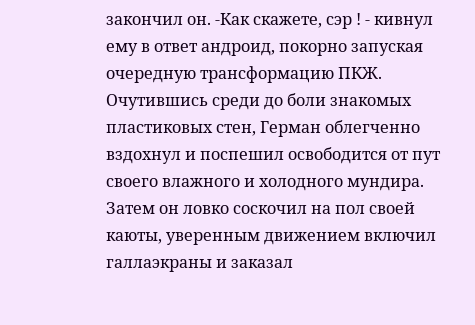закончил он. -Как скажете, сэр ! - кивнул ему в ответ андроид, покорно запуская очередную трансформацию ПКЖ. Очутившись среди до боли знакомых пластиковых стен, Герман облегченно вздохнул и поспешил освободится от пут своего влажного и холодного мундира. Затем он ловко соскочил на пол своей каюты, уверенным движением включил галлаэкраны и заказал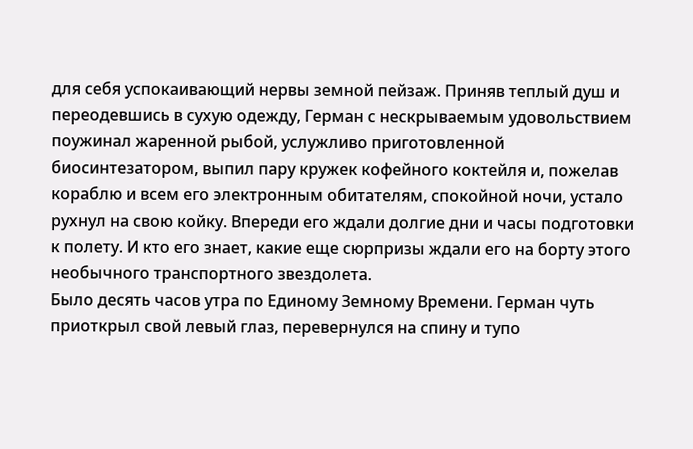для себя успокаивающий нервы земной пейзаж. Приняв теплый душ и переодевшись в сухую одежду, Герман с нескрываемым удовольствием поужинал жаренной рыбой, услужливо приготовленной биосинтезатором, выпил пару кружек кофейного коктейля и, пожелав кораблю и всем его электронным обитателям, спокойной ночи, устало рухнул на свою койку. Впереди его ждали долгие дни и часы подготовки к полету. И кто его знает, какие еще сюрпризы ждали его на борту этого необычного транспортного звездолета.
Было десять часов утра по Единому Земному Времени. Герман чуть приоткрыл свой левый глаз, перевернулся на спину и тупо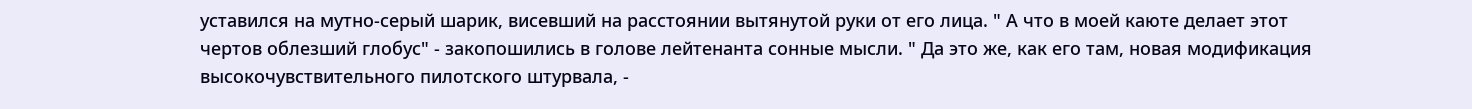уставился на мутно-серый шарик, висевший на расстоянии вытянутой руки от его лица. " А что в моей каюте делает этот чертов облезший глобус" - закопошились в голове лейтенанта сонные мысли. " Да это же, как его там, новая модификация высокочувствительного пилотского штурвала, -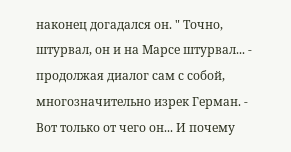наконец догадался он. " Точно, штурвал, он и на Марсе штурвал... - продолжая диалог сам с собой, многозначительно изрек Герман. - Вот только от чего он... И почему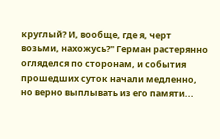круглый? И, вообще, где я, черт возьми, нахожусь?" Герман растерянно огляделся по сторонам, и события прошедших суток начали медленно, но верно выплывать из его памяти...